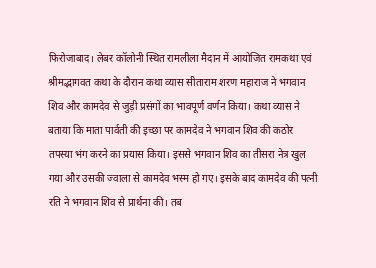फिरोजाबाद। लेबर कॉलोनी स्थित रामलीला मैदान में आयोजित रामकथा एवं श्रीमद्भागवत कथा के दौरान कथा व्यास सीताराम शरण महाराज ने भगवान शिव और कामदेव से जुड़ी प्रसंगों का भावपूर्ण वर्णन किया। कथा व्यास ने बताया कि माता पार्वती की इच्छा पर कामदेव ने भगवान शिव की कठोर तपस्या भंग करने का प्रयास किया। इससे भगवान शिव का तीसरा नेत्र खुल गया और उसकी ज्वाला से कामदेव भस्म हो गए। इसके बाद कामदेव की पत्नी रति ने भगवान शिव से प्रार्थना की। तब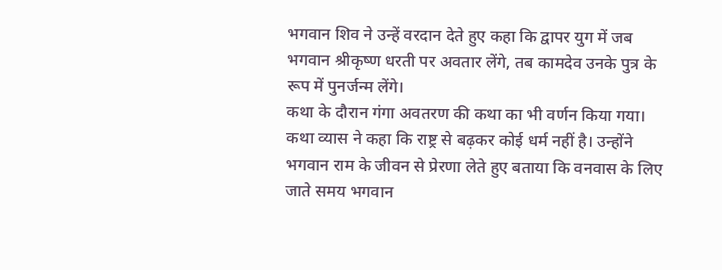भगवान शिव ने उन्हें वरदान देते हुए कहा कि द्वापर युग में जब भगवान श्रीकृष्ण धरती पर अवतार लेंगे, तब कामदेव उनके पुत्र के रूप में पुनर्जन्म लेंगे।
कथा के दौरान गंगा अवतरण की कथा का भी वर्णन किया गया। कथा व्यास ने कहा कि राष्ट्र से बढ़कर कोई धर्म नहीं है। उन्होंने भगवान राम के जीवन से प्रेरणा लेते हुए बताया कि वनवास के लिए जाते समय भगवान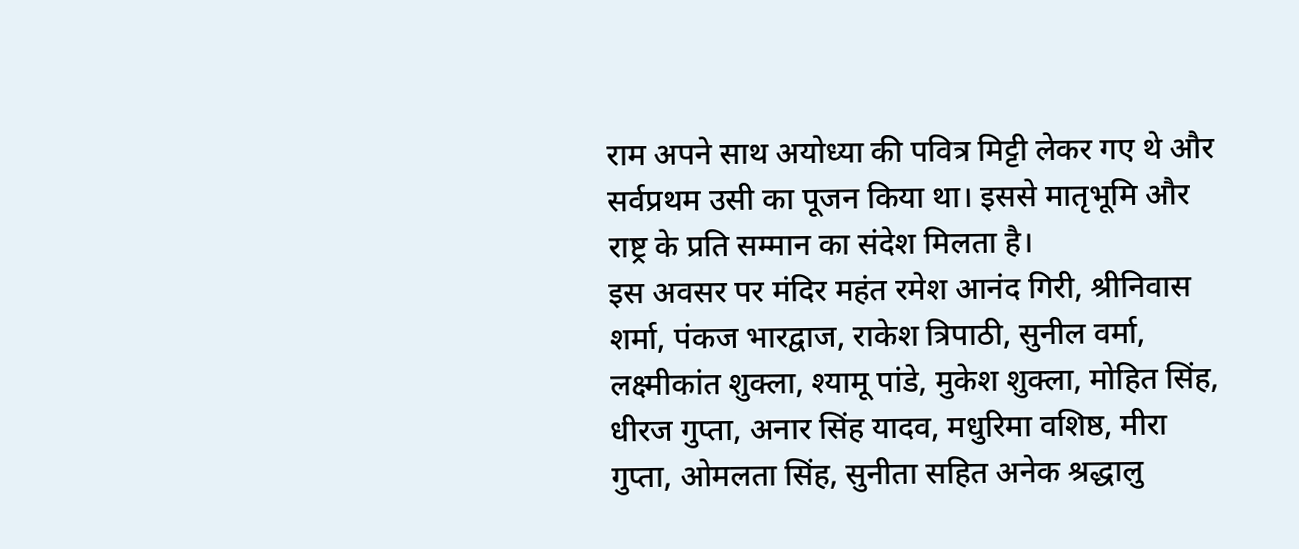राम अपने साथ अयोध्या की पवित्र मिट्टी लेकर गए थे और सर्वप्रथम उसी का पूजन किया था। इससे मातृभूमि और राष्ट्र के प्रति सम्मान का संदेश मिलता है।
इस अवसर पर मंदिर महंत रमेश आनंद गिरी, श्रीनिवास शर्मा, पंकज भारद्वाज, राकेश त्रिपाठी, सुनील वर्मा, लक्ष्मीकांत शुक्ला, श्यामू पांडे, मुकेश शुक्ला, मोहित सिंह, धीरज गुप्ता, अनार सिंह यादव, मधुरिमा वशिष्ठ, मीरा गुप्ता, ओमलता सिंह, सुनीता सहित अनेक श्रद्धालु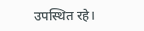उपस्थित रहे।